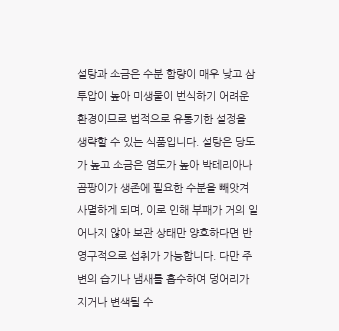설탕과 소금은 수분 함량이 매우 낮고 삼투압이 높아 미생물이 번식하기 어려운 환경이므로 법적으로 유통기한 설정을 생략할 수 있는 식품입니다. 설탕은 당도가 높고 소금은 염도가 높아 박테리아나 곰팡이가 생존에 필요한 수분을 빼앗겨 사멸하게 되며, 이로 인해 부패가 거의 일어나지 않아 보관 상태만 양호하다면 반영구적으로 섭취가 가능합니다. 다만 주변의 습기나 냄새를 흡수하여 덩어리가 지거나 변색될 수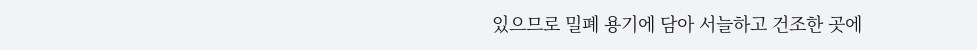있으므로 밀폐 용기에 담아 서늘하고 건조한 곳에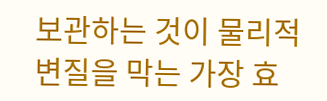보관하는 것이 물리적 변질을 막는 가장 효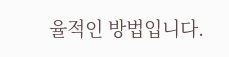율적인 방법입니다.